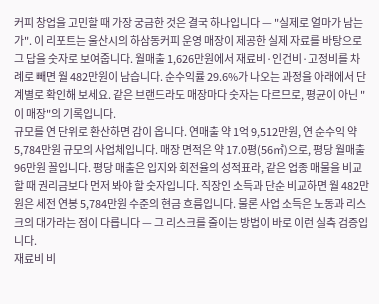커피 창업을 고민할 때 가장 궁금한 것은 결국 하나입니다 — "실제로 얼마가 남는가". 이 리포트는 울산시의 하삼동커피 운영 매장이 제공한 실제 자료를 바탕으로 그 답을 숫자로 보여줍니다. 월매출 1,626만원에서 재료비·인건비·고정비를 차례로 빼면 월 482만원이 남습니다. 순수익률 29.6%가 나오는 과정을 아래에서 단계별로 확인해 보세요. 같은 브랜드라도 매장마다 숫자는 다르므로, 평균이 아닌 "이 매장"의 기록입니다.
규모를 연 단위로 환산하면 감이 옵니다. 연매출 약 1억 9,512만원, 연 순수익 약 5,784만원 규모의 사업체입니다. 매장 면적은 약 17.0평(56㎡)으로, 평당 월매출 96만원 꼴입니다. 평당 매출은 입지와 회전율의 성적표라, 같은 업종 매물을 비교할 때 권리금보다 먼저 봐야 할 숫자입니다. 직장인 소득과 단순 비교하면 월 482만원은 세전 연봉 5,784만원 수준의 현금 흐름입니다. 물론 사업 소득은 노동과 리스크의 대가라는 점이 다릅니다 — 그 리스크를 줄이는 방법이 바로 이런 실측 검증입니다.
재료비 비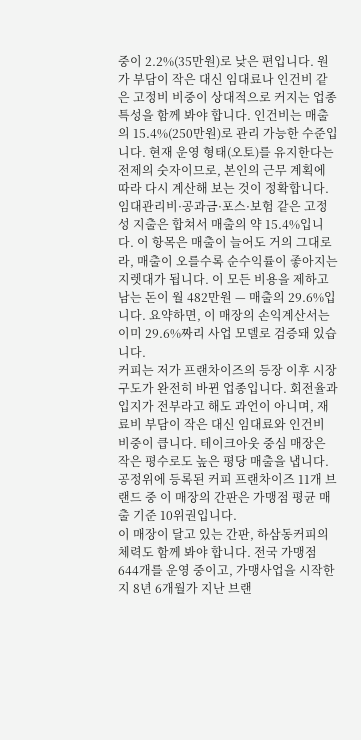중이 2.2%(35만원)로 낮은 편입니다. 원가 부담이 작은 대신 임대료나 인건비 같은 고정비 비중이 상대적으로 커지는 업종 특성을 함께 봐야 합니다. 인건비는 매출의 15.4%(250만원)로 관리 가능한 수준입니다. 현재 운영 형태(오토)를 유지한다는 전제의 숫자이므로, 본인의 근무 계획에 따라 다시 계산해 보는 것이 정확합니다. 임대관리비·공과금·포스·보험 같은 고정성 지출은 합쳐서 매출의 약 15.4%입니다. 이 항목은 매출이 늘어도 거의 그대로라, 매출이 오를수록 순수익률이 좋아지는 지렛대가 됩니다. 이 모든 비용을 제하고 남는 돈이 월 482만원 — 매출의 29.6%입니다. 요약하면, 이 매장의 손익계산서는 이미 29.6%짜리 사업 모델로 검증돼 있습니다.
커피는 저가 프랜차이즈의 등장 이후 시장 구도가 완전히 바뀐 업종입니다. 회전율과 입지가 전부라고 해도 과언이 아니며, 재료비 부담이 작은 대신 임대료와 인건비 비중이 큽니다. 테이크아웃 중심 매장은 작은 평수로도 높은 평당 매출을 냅니다. 공정위에 등록된 커피 프랜차이즈 11개 브랜드 중 이 매장의 간판은 가맹점 평균 매출 기준 10위권입니다.
이 매장이 달고 있는 간판, 하삼동커피의 체력도 함께 봐야 합니다. 전국 가맹점 644개를 운영 중이고, 가맹사업을 시작한 지 8년 6개월가 지난 브랜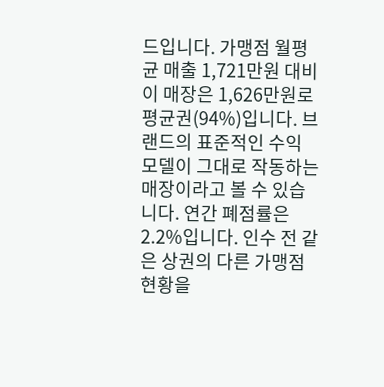드입니다. 가맹점 월평균 매출 1,721만원 대비 이 매장은 1,626만원로 평균권(94%)입니다. 브랜드의 표준적인 수익 모델이 그대로 작동하는 매장이라고 볼 수 있습니다. 연간 폐점률은 2.2%입니다. 인수 전 같은 상권의 다른 가맹점 현황을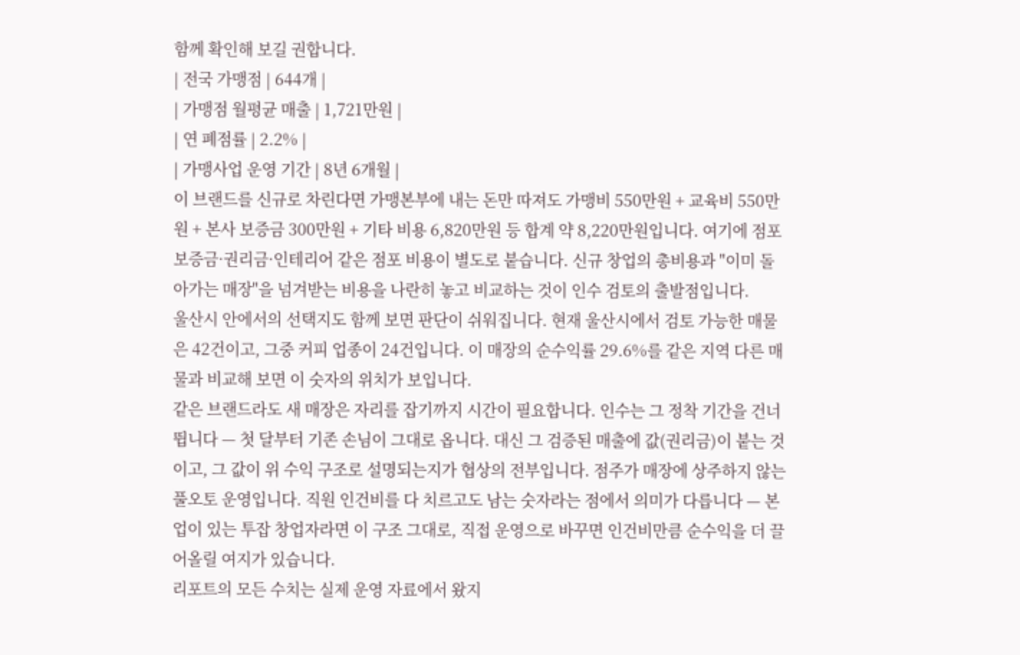함께 확인해 보길 권합니다.
| 전국 가맹점 | 644개 |
| 가맹점 월평균 매출 | 1,721만원 |
| 연 폐점률 | 2.2% |
| 가맹사업 운영 기간 | 8년 6개월 |
이 브랜드를 신규로 차린다면 가맹본부에 내는 돈만 따져도 가맹비 550만원 + 교육비 550만원 + 본사 보증금 300만원 + 기타 비용 6,820만원 등 합계 약 8,220만원입니다. 여기에 점포 보증금·권리금·인테리어 같은 점포 비용이 별도로 붙습니다. 신규 창업의 총비용과 "이미 돌아가는 매장"을 넘겨받는 비용을 나란히 놓고 비교하는 것이 인수 검토의 출발점입니다.
울산시 안에서의 선택지도 함께 보면 판단이 쉬워집니다. 현재 울산시에서 검토 가능한 매물은 42건이고, 그중 커피 업종이 24건입니다. 이 매장의 순수익률 29.6%를 같은 지역 다른 매물과 비교해 보면 이 숫자의 위치가 보입니다.
같은 브랜드라도 새 매장은 자리를 잡기까지 시간이 필요합니다. 인수는 그 정착 기간을 건너뜁니다 — 첫 달부터 기존 손님이 그대로 옵니다. 대신 그 검증된 매출에 값(권리금)이 붙는 것이고, 그 값이 위 수익 구조로 설명되는지가 협상의 전부입니다. 점주가 매장에 상주하지 않는 풀오토 운영입니다. 직원 인건비를 다 치르고도 남는 숫자라는 점에서 의미가 다릅니다 — 본업이 있는 투잡 창업자라면 이 구조 그대로, 직접 운영으로 바꾸면 인건비만큼 순수익을 더 끌어올릴 여지가 있습니다.
리포트의 모든 수치는 실제 운영 자료에서 왔지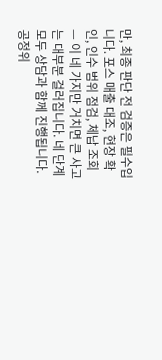만, 최종 판단 전 검증은 필수입니다. 포스 매출 대조, 현장 확인, 인수 범위 점검, 체납 조회 — 이 네 가지만 거치면 큰 사고는 대부분 걸러집니다. 네 단계 모두 상담과 함께 진행됩니다.
공정위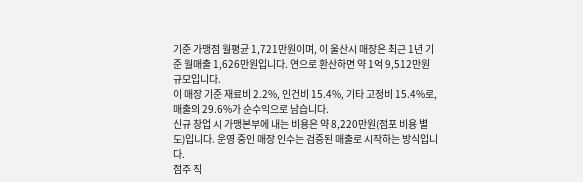기준 가맹점 월평균 1,721만원이며, 이 울산시 매장은 최근 1년 기준 월매출 1,626만원입니다. 연으로 환산하면 약 1억 9,512만원 규모입니다.
이 매장 기준 재료비 2.2%, 인건비 15.4%, 기타 고정비 15.4%로, 매출의 29.6%가 순수익으로 남습니다.
신규 창업 시 가맹본부에 내는 비용은 약 8,220만원(점포 비용 별도)입니다. 운영 중인 매장 인수는 검증된 매출로 시작하는 방식입니다.
점주 직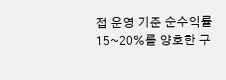접 운영 기준 순수익률 15~20%를 양호한 구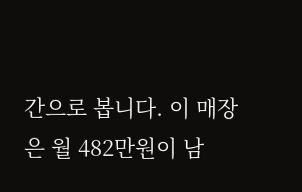간으로 봅니다. 이 매장은 월 482만원이 남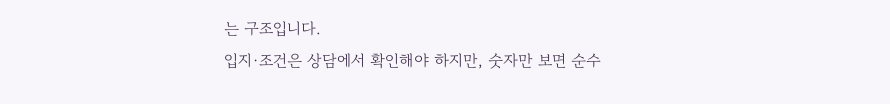는 구조입니다.
입지·조건은 상담에서 확인해야 하지만, 숫자만 보면 순수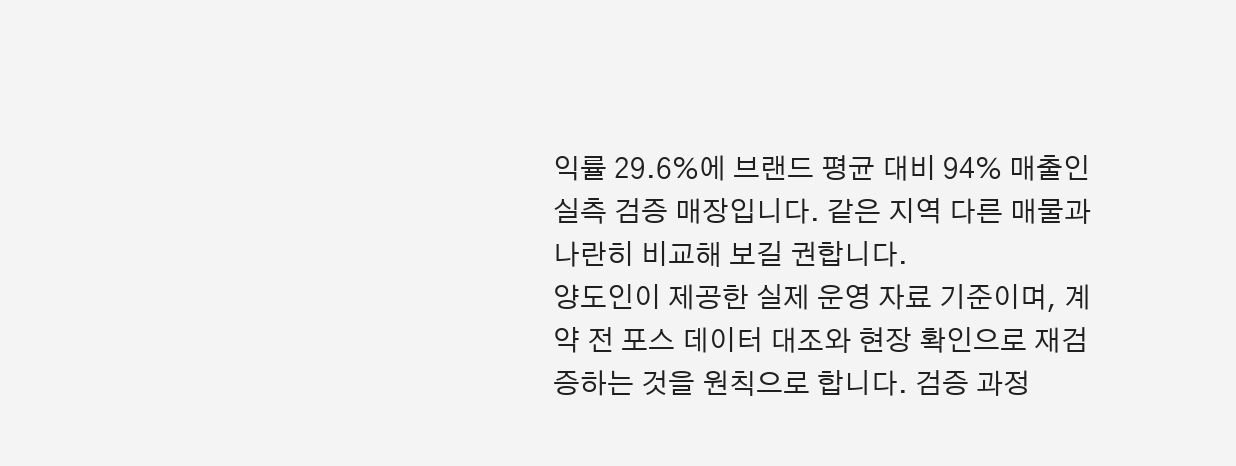익률 29.6%에 브랜드 평균 대비 94% 매출인 실측 검증 매장입니다. 같은 지역 다른 매물과 나란히 비교해 보길 권합니다.
양도인이 제공한 실제 운영 자료 기준이며, 계약 전 포스 데이터 대조와 현장 확인으로 재검증하는 것을 원칙으로 합니다. 검증 과정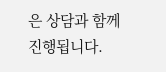은 상담과 함께 진행됩니다.